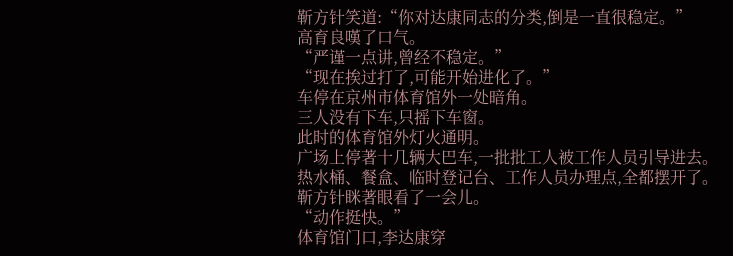靳方针笑道:“你对达康同志的分类,倒是一直很稳定。”
高育良嘆了口气。
“严谨一点讲,曾经不稳定。”
“现在挨过打了,可能开始进化了。”
车停在京州市体育馆外一处暗角。
三人没有下车,只摇下车窗。
此时的体育馆外灯火通明。
广场上停著十几辆大巴车,一批批工人被工作人员引导进去。
热水桶、餐盒、临时登记台、工作人员办理点,全都摆开了。
靳方针眯著眼看了一会儿。
“动作挺快。”
体育馆门口,李达康穿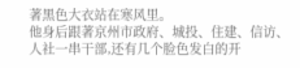著黑色大衣站在寒风里。
他身后跟著京州市政府、城投、住建、信访、人社一串干部,还有几个脸色发白的开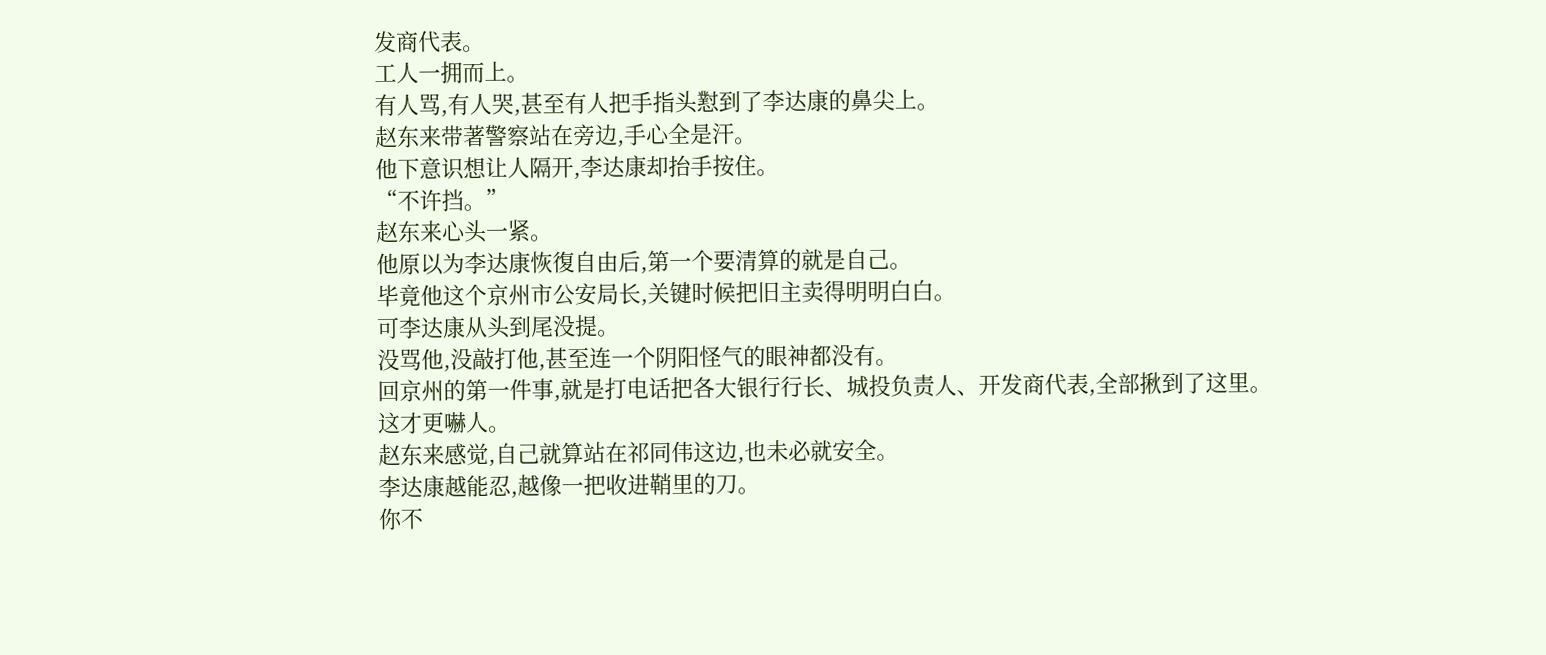发商代表。
工人一拥而上。
有人骂,有人哭,甚至有人把手指头懟到了李达康的鼻尖上。
赵东来带著警察站在旁边,手心全是汗。
他下意识想让人隔开,李达康却抬手按住。
“不许挡。”
赵东来心头一紧。
他原以为李达康恢復自由后,第一个要清算的就是自己。
毕竟他这个京州市公安局长,关键时候把旧主卖得明明白白。
可李达康从头到尾没提。
没骂他,没敲打他,甚至连一个阴阳怪气的眼神都没有。
回京州的第一件事,就是打电话把各大银行行长、城投负责人、开发商代表,全部揪到了这里。
这才更嚇人。
赵东来感觉,自己就算站在祁同伟这边,也未必就安全。
李达康越能忍,越像一把收进鞘里的刀。
你不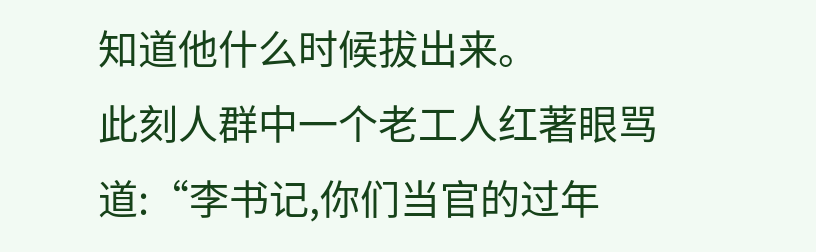知道他什么时候拔出来。
此刻人群中一个老工人红著眼骂道:“李书记,你们当官的过年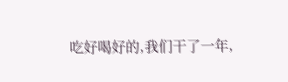吃好喝好的,我们干了一年,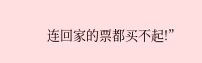连回家的票都买不起!”